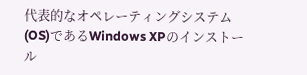代表的なオペレーティングシステム(OS)であるWindows XPのインストール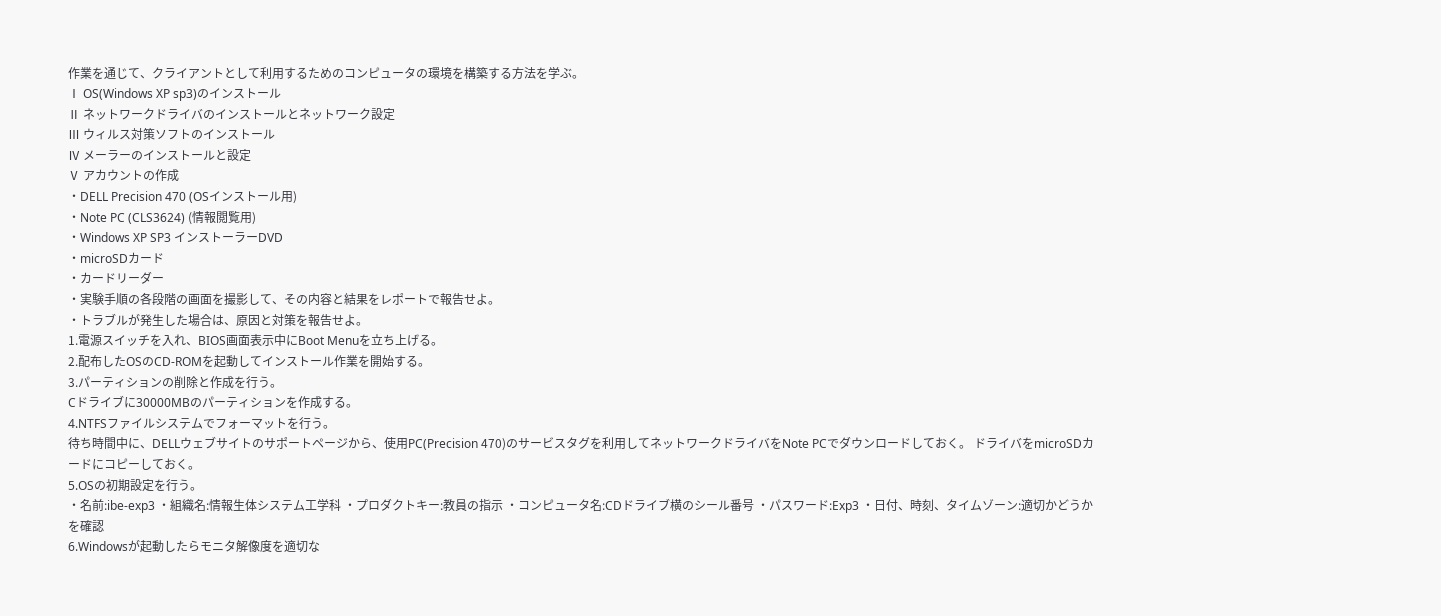作業を通じて、クライアントとして利用するためのコンピュータの環境を構築する方法を学ぶ。
Ⅰ OS(Windows XP sp3)のインストール
Ⅱ ネットワークドライバのインストールとネットワーク設定
Ⅲ ウィルス対策ソフトのインストール
Ⅳ メーラーのインストールと設定
Ⅴ アカウントの作成
・DELL Precision 470 (OSインストール用)
・Note PC (CLS3624) (情報閲覧用)
・Windows XP SP3 インストーラーDVD
・microSDカード
・カードリーダー
・実験手順の各段階の画面を撮影して、その内容と結果をレポートで報告せよ。
・トラブルが発生した場合は、原因と対策を報告せよ。
1.電源スイッチを入れ、BIOS画面表示中にBoot Menuを立ち上げる。
2.配布したOSのCD-ROMを起動してインストール作業を開始する。
3.パーティションの削除と作成を行う。
Cドライブに30000MBのパーティションを作成する。
4.NTFSファイルシステムでフォーマットを行う。
待ち時間中に、DELLウェブサイトのサポートページから、使用PC(Precision 470)のサービスタグを利用してネットワークドライバをNote PCでダウンロードしておく。 ドライバをmicroSDカードにコピーしておく。
5.OSの初期設定を行う。
・名前:ibe-exp3 ・組織名:情報生体システム工学科 ・プロダクトキー:教員の指示 ・コンピュータ名:CDドライブ横のシール番号 ・パスワード:Exp3 ・日付、時刻、タイムゾーン:適切かどうかを確認
6.Windowsが起動したらモニタ解像度を適切な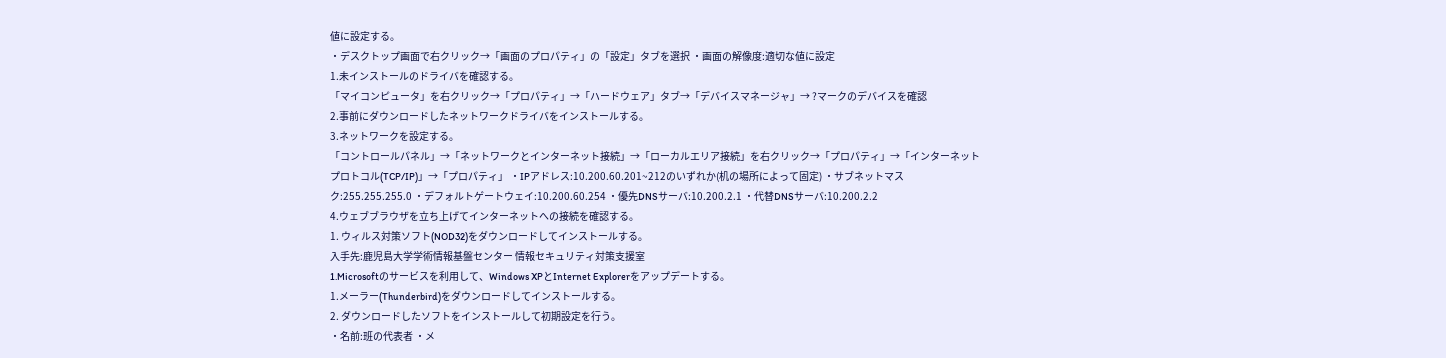値に設定する。
・デスクトップ画面で右クリック→「画面のプロパティ」の「設定」タブを選択 ・画面の解像度:適切な値に設定
1.未インストールのドライバを確認する。
「マイコンピュータ」を右クリック→「プロパティ」→「ハードウェア」タブ→「デバイスマネージャ」→ ?マークのデバイスを確認
2.事前にダウンロードしたネットワークドライバをインストールする。
3.ネットワークを設定する。
「コントロールパネル」→「ネットワークとインターネット接続」→「ローカルエリア接続」を右クリック→「プロパティ」→「インターネットプロトコル(TCP/IP)」→「プロパティ」 ・IPアドレス:10.200.60.201~212のいずれか(机の場所によって固定) ・サブネットマスク:255.255.255.0 ・デフォルトゲートウェイ:10.200.60.254 ・優先DNSサーバ:10.200.2.1 ・代替DNSサーバ:10.200.2.2
4.ウェブブラウザを立ち上げてインターネットへの接続を確認する。
1. ウィルス対策ソフト(NOD32)をダウンロードしてインストールする。
入手先:鹿児島大学学術情報基盤センター 情報セキュリティ対策支援室
1.Microsoftのサービスを利用して、Windows XPとInternet Explorerをアップデートする。
1.メーラー(Thunderbird)をダウンロードしてインストールする。
2. ダウンロードしたソフトをインストールして初期設定を行う。
・名前:班の代表者 ・メ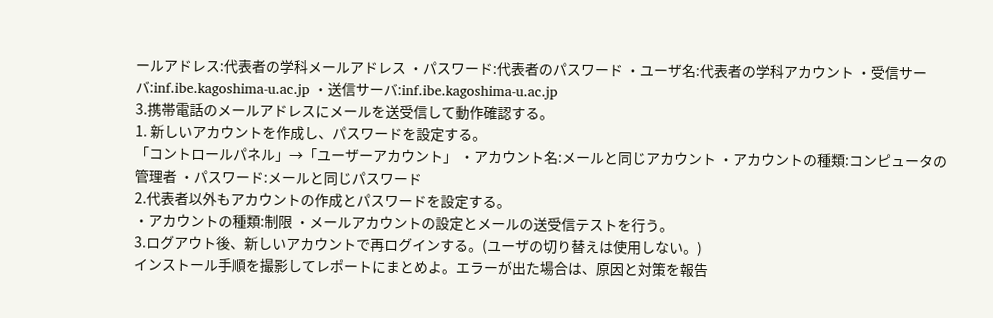ールアドレス:代表者の学科メールアドレス ・パスワード:代表者のパスワード ・ユーザ名:代表者の学科アカウント ・受信サーバ:inf.ibe.kagoshima-u.ac.jp ・送信サーバ:inf.ibe.kagoshima-u.ac.jp
3.携帯電話のメールアドレスにメールを送受信して動作確認する。
1. 新しいアカウントを作成し、パスワードを設定する。
「コントロールパネル」→「ユーザーアカウント」 ・アカウント名:メールと同じアカウント ・アカウントの種類:コンピュータの管理者 ・パスワード:メールと同じパスワード
2.代表者以外もアカウントの作成とパスワードを設定する。
・アカウントの種類:制限 ・メールアカウントの設定とメールの送受信テストを行う。
3.ログアウト後、新しいアカウントで再ログインする。(ユーザの切り替えは使用しない。)
インストール手順を撮影してレポートにまとめよ。エラーが出た場合は、原因と対策を報告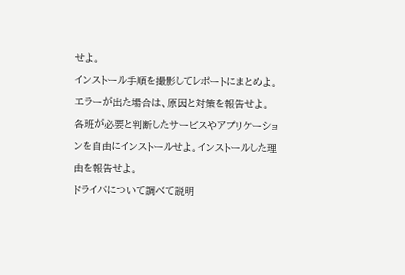せよ。
インストール手順を撮影してレポートにまとめよ。エラーが出た場合は、原因と対策を報告せよ。
各班が必要と判断したサービスやアプリケーションを自由にインストールせよ。インストールした理由を報告せよ。
ドライバについて調べて説明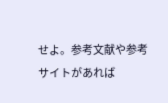せよ。参考文献や参考サイトがあれば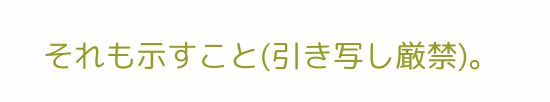それも示すこと(引き写し厳禁)。